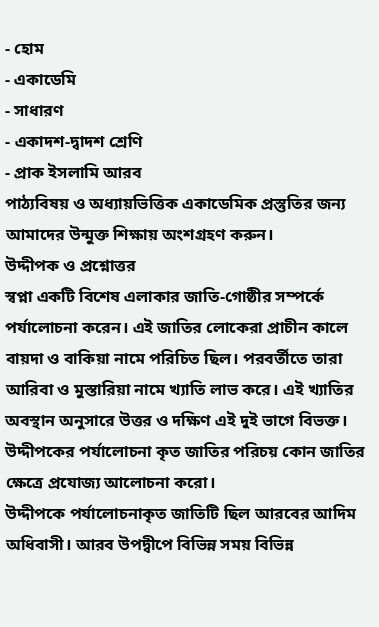- হোম
- একাডেমি
- সাধারণ
- একাদশ-দ্বাদশ শ্রেণি
- প্রাক ইসলামি আরব
পাঠ্যবিষয় ও অধ্যায়ভিত্তিক একাডেমিক প্রস্তুতির জন্য আমাদের উন্মুক্ত শিক্ষায় অংশগ্রহণ করুন।
উদ্দীপক ও প্রশ্নোত্তর
স্বপ্না একটি বিশেষ এলাকার জাতি-গোষ্ঠীর সম্পর্কে পর্যালোচনা করেন। এই জাতির লোকেরা প্রাচীন কালে বায়দা ও বাকিয়া নামে পরিচিত ছিল। পরবর্তীতে তারা আরিবা ও মুস্তারিয়া নামে খ্যাতি লাভ করে। এই খ্যাতির অবস্থান অনুসারে উত্তর ও দক্ষিণ এই দুই ভাগে বিভক্ত।
উদ্দীপকের পর্যালোচনা কৃত জাতির পরিচয় কোন জাতির ক্ষেত্রে প্রযোজ্য আলোচনা করো।
উদ্দীপকে পর্যালোচনাকৃত জাতিটি ছিল আরবের আদিম অধিবাসী। আরব উপদ্বীপে বিভিন্ন সময় বিভিন্ন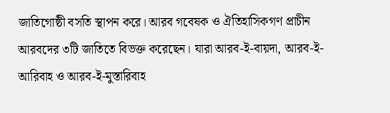জাতিগোষ্ঠী বসতি স্থাপন করে। আরব গবেষক ও ঐতিহাসিকগণ প্রাচীন আরবদের ৩টি জাতিতে বিভক্ত করেছেন। যারা আরব-ই-বায়দা, আরব-ই-আরিবাহ ও আরব-ই-মুস্তারিবাহ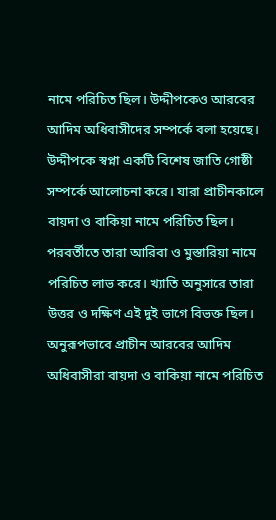নামে পরিচিত ছিল। উদ্দীপকেও আরবের আদিম অধিবাসীদের সম্পর্কে বলা হয়েছে। উদ্দীপকে স্বপ্না একটি বিশেষ জাতি গোষ্ঠী সম্পর্কে আলোচনা করে। যারা প্রাচীনকালে বায়দা ও বাকিয়া নামে পরিচিত ছিল। পরবর্তীতে তারা আরিবা ও মুস্তারিয়া নামে পরিচিত লাভ করে। খ্যাতি অনুসারে তারা উত্তর ও দক্ষিণ এই দুই ভাগে বিভক্ত ছিল। অনুরূপভাবে প্রাচীন আরবের আদিম অধিবাসীরা বায়দা ও বাকিয়া নামে পরিচিত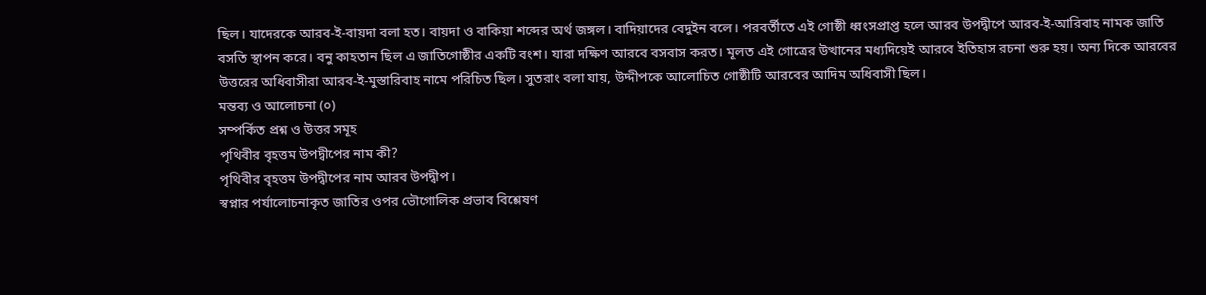ছিল। যাদেরকে আরব-ই-বায়দা বলা হত। বায়দা ও বাকিয়া শব্দের অর্থ জঙ্গল। বাদিয়াদের বেদুইন বলে। পরবর্তীতে এই গোষ্ঠী ধ্বংসপ্রাপ্ত হলে আরব উপদ্বীপে আরব-ই-আরিবাহ নামক জাতি বসতি স্থাপন করে। বনু কাহতান ছিল এ জাতিগোষ্ঠীর একটি বংশ। যারা দক্ষিণ আরবে বসবাস করত। মূলত এই গোত্রের উত্থানের মধ্যদিয়েই আরবে ইতিহাস রচনা শুরু হয়। অন্য দিকে আরবের উত্তরের অধিবাসীরা আরব-ই-মুস্তারিবাহ নামে পরিচিত ছিল। সুতরাং বলা যায়, উদ্দীপকে আলোচিত গোষ্ঠীটি আরবের আদিম অধিবাসী ছিল।
মন্তব্য ও আলোচনা (০)
সম্পর্কিত প্রশ্ন ও উত্তর সমূহ
পৃথিবীর বৃহত্তম উপদ্বীপের নাম কী?
পৃথিবীর বৃহত্তম উপদ্বীপের নাম আরব উপদ্বীপ।
স্বপ্নার পর্যালোচনাকৃত জাতির ওপর ভৌগোলিক প্রভাব বিশ্লেষণ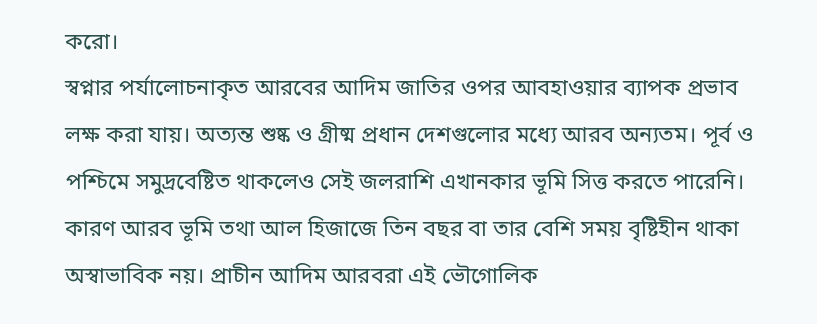করো।
স্বপ্নার পর্যালোচনাকৃত আরবের আদিম জাতির ওপর আবহাওয়ার ব্যাপক প্রভাব লক্ষ করা যায়। অত্যন্ত শুষ্ক ও গ্রীষ্ম প্রধান দেশগুলোর মধ্যে আরব অন্যতম। পূর্ব ও পশ্চিমে সমুদ্রবেষ্টিত থাকলেও সেই জলরাশি এখানকার ভূমি সিত্ত করতে পারেনি। কারণ আরব ভূমি তথা আল হিজাজে তিন বছর বা তার বেশি সময় বৃষ্টিহীন থাকা অস্বাভাবিক নয়। প্রাচীন আদিম আরবরা এই ভৌগোলিক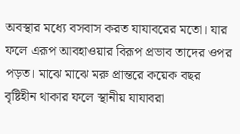অবস্থার মধ্যে বসবাস করত যাযাবরের মতো। যার ফলে এরূপ আবহাওয়ার বিরূপ প্রভাব তাদের ওপর পড়ত। মাঝে মাঝে মরু প্রান্তরে কয়েক বছর বৃষ্টিহীন থাকার ফলে স্থানীয় যাযাবরা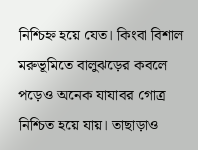নিশ্চিহ্ন হয়ে যেত। কিংবা বিশাল মরুভূমিতে বালুঝড়ের কবলে পড়েও অনেক যাযাবর গোত্র নিশ্চিত হয়ে যায়। তাছাড়াও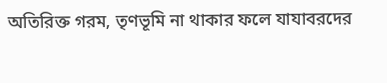অতিরিক্ত গরম, তৃণভূমি না থাকার ফলে যাযাবরদের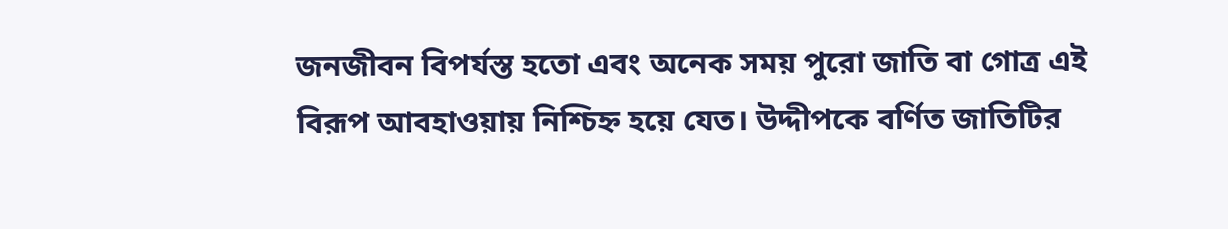জনজীবন বিপর্যস্ত হতো এবং অনেক সময় পুরো জাতি বা গোত্র এই বিরূপ আবহাওয়ায় নিশ্চিহ্ন হয়ে যেত। উদ্দীপকে বর্ণিত জাতিটির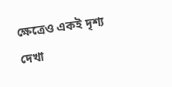ক্ষেত্রেও একই দৃশ্য দেখা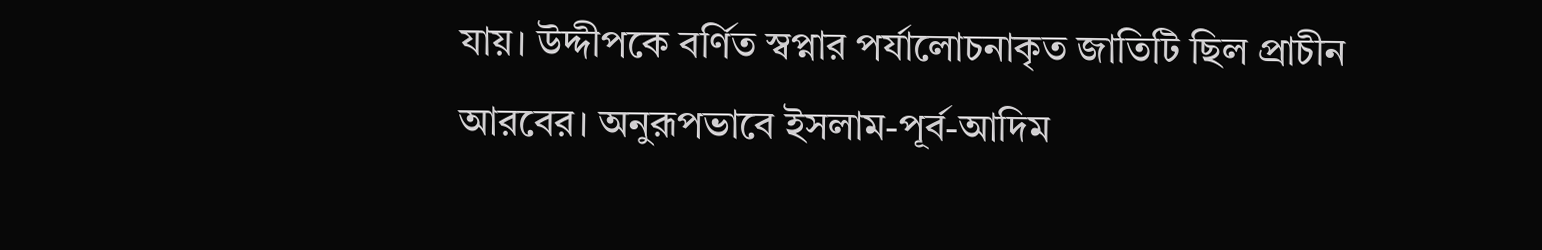যায়। উদ্দীপকে বর্ণিত স্বপ্নার পর্যালোচনাকৃত জাতিটি ছিল প্রাচীন আরবের। অনুরূপভাবে ইসলাম-পূর্ব-আদিম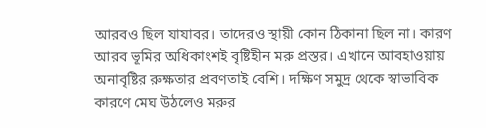আরবও ছিল যাযাবর। তাদেরও স্থায়ী কোন ঠিকানা ছিল না। কারণ আরব ভূমির অধিকাংশই বৃষ্টিহীন মরু প্রস্তর। এখানে আবহাওয়ায় অনাবৃষ্টির রুক্ষতার প্রবণতাই বেশি। দক্ষিণ সমুদ্র থেকে স্বাভাবিক কারণে মেঘ উঠলেও মরুর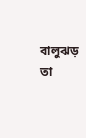বালুঝড় তা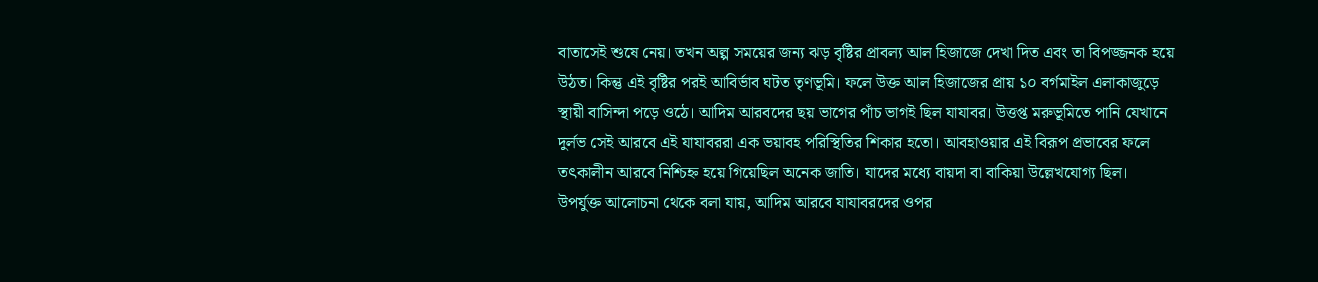বাতাসেই শুষে নেয়। তখন অল্প সময়ের জন্য ঝড় বৃষ্টির প্রাবল্য আল হিজাজে দেখা দিত এবং তা বিপজ্জনক হয়ে উঠত। কিন্তু এই বৃষ্টির পরই আবির্ভাব ঘটত তৃণভূমি। ফলে উক্ত আল হিজাজের প্রায় ১০ বর্গমাইল এলাকাজুড়ে স্থায়ী বাসিন্দা পড়ে ওঠে। আদিম আরবদের ছয় ভাগের পাঁচ ভাগই ছিল যাযাবর। উত্তপ্ত মরুভূমিতে পানি যেখানে দুর্লভ সেই আরবে এই যাযাবররা এক ভয়াবহ পরিস্থিতির শিকার হতো। আবহাওয়ার এই বিরূপ প্রভাবের ফলে তৎকালীন আরবে নিশ্চিহ্ন হয়ে গিয়েছিল অনেক জাতি। যাদের মধ্যে বায়দা বা বাকিয়া উল্লেখযোগ্য ছিল।
উপর্যুক্ত আলোচনা থেকে বলা যায়, আদিম আরবে যাযাবরদের ওপর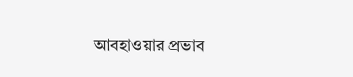আবহাওয়ার প্রভাব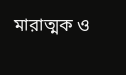মারাত্মক ও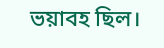ভয়াবহ ছিল।